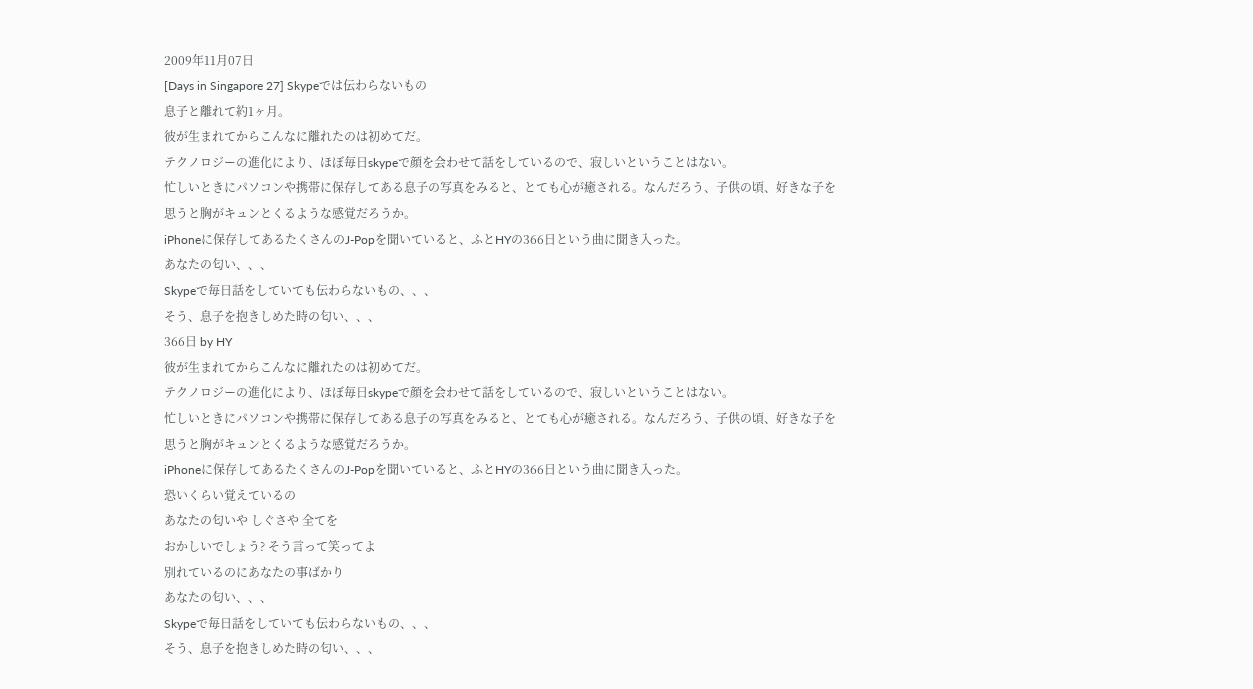2009年11月07日
[Days in Singapore 27] Skypeでは伝わらないもの
息子と離れて約1ヶ月。
彼が生まれてからこんなに離れたのは初めてだ。
テクノロジーの進化により、ほぼ毎日skypeで顔を会わせて話をしているので、寂しいということはない。
忙しいときにパソコンや携帯に保存してある息子の写真をみると、とても心が癒される。なんだろう、子供の頃、好きな子を思うと胸がキュンとくるような感覚だろうか。
iPhoneに保存してあるたくさんのJ-Popを聞いていると、ふとHYの366日という曲に聞き入った。
あなたの匂い、、、
Skypeで毎日話をしていても伝わらないもの、、、
そう、息子を抱きしめた時の匂い、、、
366日 by HY
彼が生まれてからこんなに離れたのは初めてだ。
テクノロジーの進化により、ほぼ毎日skypeで顔を会わせて話をしているので、寂しいということはない。
忙しいときにパソコンや携帯に保存してある息子の写真をみると、とても心が癒される。なんだろう、子供の頃、好きな子を思うと胸がキュンとくるような感覚だろうか。
iPhoneに保存してあるたくさんのJ-Popを聞いていると、ふとHYの366日という曲に聞き入った。
恐いくらい覚えているの
あなたの匂いや しぐさや 全てを
おかしいでしょう? そう言って笑ってよ
別れているのにあなたの事ばかり
あなたの匂い、、、
Skypeで毎日話をしていても伝わらないもの、、、
そう、息子を抱きしめた時の匂い、、、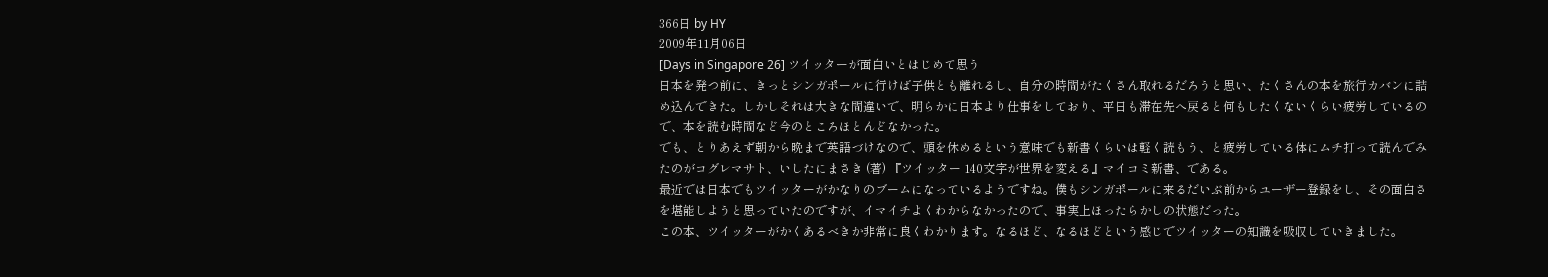366日 by HY
2009年11月06日
[Days in Singapore 26] ツイッターが面白いとはじめて思う
日本を発つ前に、きっとシンガポールに行けば子供とも離れるし、自分の時間がたくさん取れるだろうと思い、たくさんの本を旅行カバンに詰め込んできた。しかしそれは大きな間違いで、明らかに日本より仕事をしており、平日も滞在先へ戻ると何もしたくないくらい疲労しているので、本を読む時間など今のところほとんどなかった。
でも、とりあえず朝から晩まで英語づけなので、頭を休めるという意味でも新書くらいは軽く読もう、と疲労している体にムチ打って読んでみたのがコグレマサト、いしたにまさき (著) 『ツイッター 140文字が世界を変える』マイコミ新書、である。
最近では日本でもツイッターがかなりのブームになっているようですね。僕もシンガポールに来るだいぶ前からユーザー登録をし、その面白さを堪能しようと思っていたのですが、イマイチよくわからなかったので、事実上ほったらかしの状態だった。
この本、ツイッターがかくあるべきか非常に良くわかります。なるほど、なるほどという感じでツイッターの知識を吸収していきました。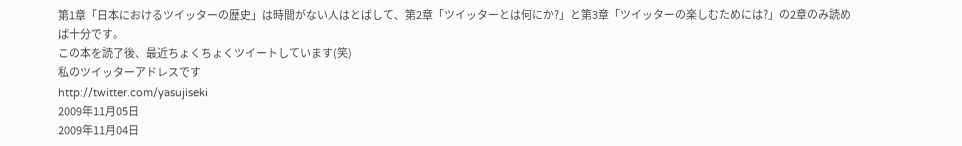第1章「日本におけるツイッターの歴史」は時間がない人はとばして、第2章「ツイッターとは何にか?」と第3章「ツイッターの楽しむためには?」の2章のみ読めば十分です。
この本を読了後、最近ちょくちょくツイートしています(笑)
私のツイッターアドレスです
http://twitter.com/yasujiseki
2009年11月05日
2009年11月04日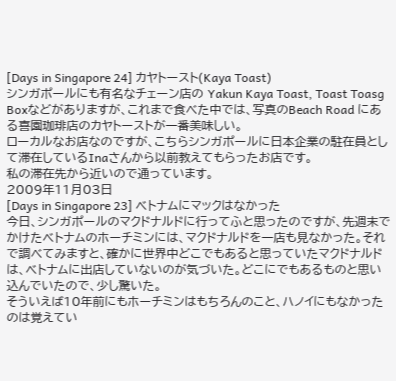[Days in Singapore 24] カヤトースト(Kaya Toast)
シンガポールにも有名なチェーン店の Yakun Kaya Toast, Toast Toasg Boxなどがありますが、これまで食べた中では、写真のBeach Road にある喜園珈琲店のカヤトーストが一番美味しい。
ローカルなお店なのですが、こちらシンガポールに日本企業の駐在員として滞在しているInaさんから以前教えてもらったお店です。
私の滞在先から近いので通っています。
2009年11月03日
[Days in Singapore 23] ベトナムにマックはなかった
今日、シンガポールのマクドナルドに行ってふと思ったのですが、先週末でかけたベトナムのホーチミンには、マクドナルドを一店も見なかった。それで調べてみますと、確かに世界中どこでもあると思っていたマクドナルドは、ベトナムに出店していないのが気づいた。どこにでもあるものと思い込んでいたので、少し驚いた。
そういえば10年前にもホーチミンはもちろんのこと、ハノイにもなかったのは覚えてい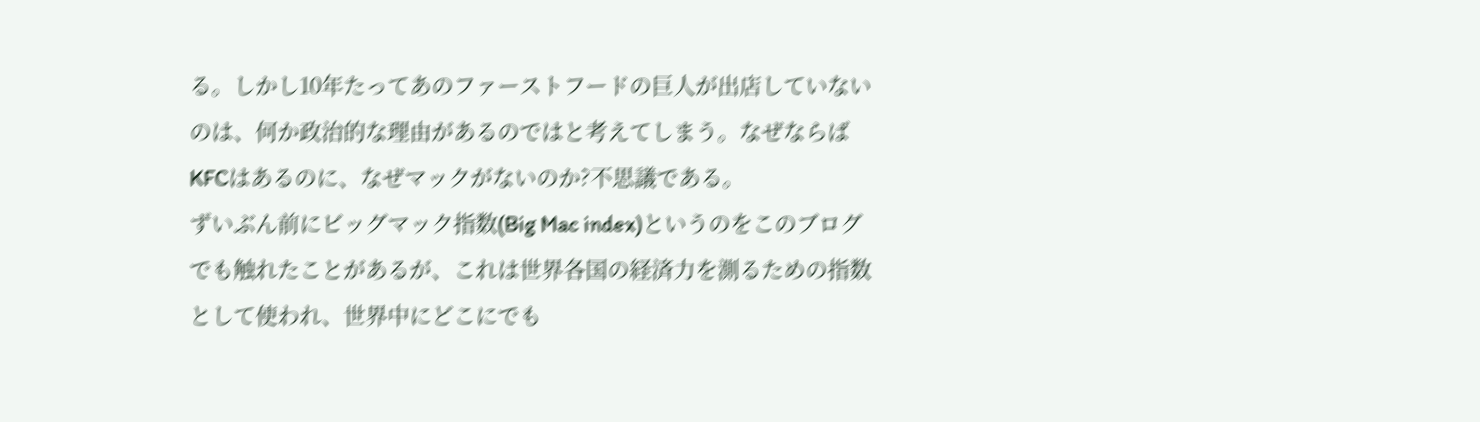る。しかし10年たってあのファーストフードの巨人が出店していないのは、何か政治的な理由があるのではと考えてしまう。なぜならばKFCはあるのに、なぜマックがないのか?不思議である。
ずいぶん前にビッグマック指数(Big Mac index)というのをこのブログでも触れたことがあるが、これは世界各国の経済力を測るための指数として使われ、世界中にどこにでも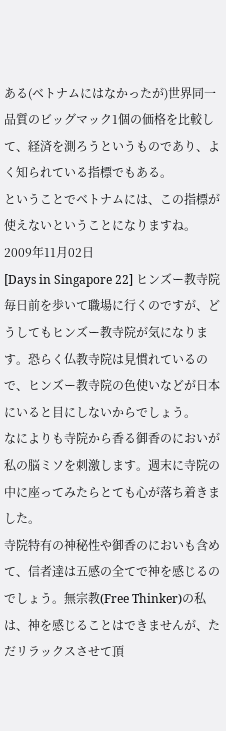ある(ベトナムにはなかったが)世界同一品質のビッグマック1個の価格を比較して、経済を測ろうというものであり、よく知られている指標でもある。
ということでベトナムには、この指標が使えないということになりますね。
2009年11月02日
[Days in Singapore 22] ヒンズー教寺院
毎日前を歩いて職場に行くのですが、どうしてもヒンズー教寺院が気になります。恐らく仏教寺院は見慣れているので、ヒンズー教寺院の色使いなどが日本にいると目にしないからでしょう。
なによりも寺院から香る御香のにおいが私の脳ミソを刺激します。週末に寺院の中に座ってみたらとても心が落ち着きました。
寺院特有の神秘性や御香のにおいも含めて、信者達は五感の全てで神を感じるのでしょう。無宗教(Free Thinker)の私は、神を感じることはできませんが、ただリラックスさせて頂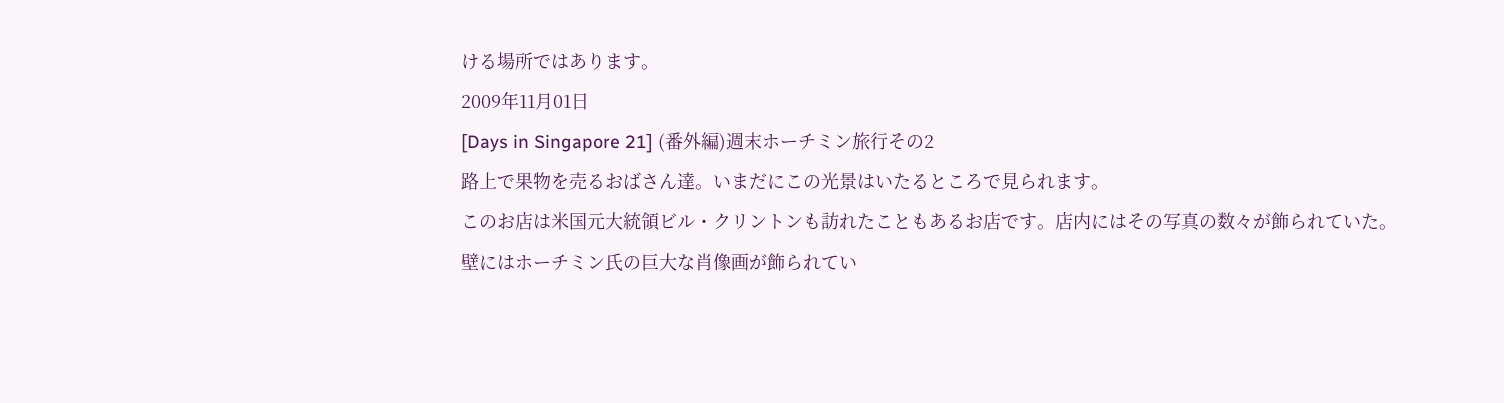ける場所ではあります。
2009年11月01日
[Days in Singapore 21] (番外編)週末ホーチミン旅行その2
路上で果物を売るおばさん達。いまだにこの光景はいたるところで見られます。
このお店は米国元大統領ビル・クリントンも訪れたこともあるお店です。店内にはその写真の数々が飾られていた。
壁にはホーチミン氏の巨大な肖像画が飾られてい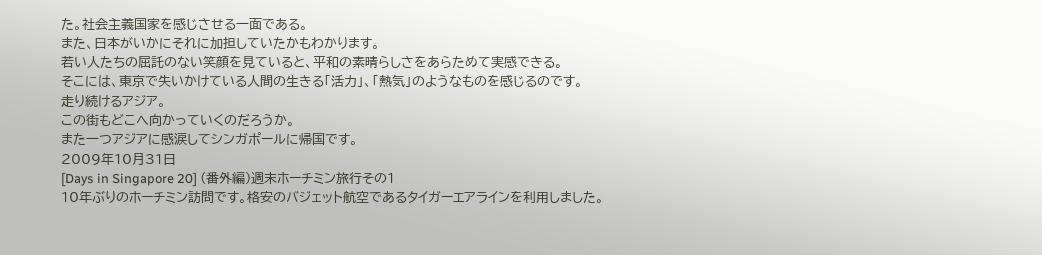た。社会主義国家を感じさせる一面である。
また、日本がいかにそれに加担していたかもわかります。
若い人たちの屈託のない笑顔を見ていると、平和の素晴らしさをあらためて実感できる。
そこには、東京で失いかけている人間の生きる「活力」、「熱気」のようなものを感じるのです。
走り続けるアジア。
この街もどこへ向かっていくのだろうか。
また一つアジアに感涙してシンガポールに帰国です。
2009年10月31日
[Days in Singapore 20] (番外編)週末ホーチミン旅行その1
10年ぶりのホーチミン訪問です。格安のバジェット航空であるタイガーエアラインを利用しました。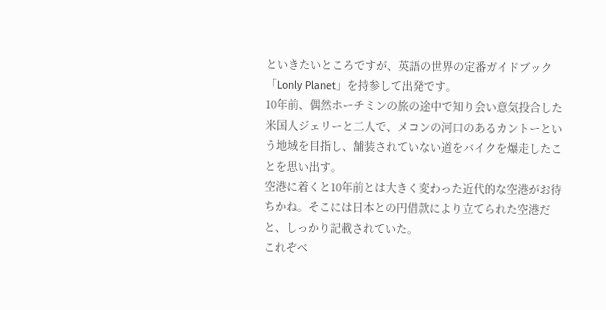といきたいところですが、英語の世界の定番ガイドブック「Lonly Planet」を持参して出発です。
10年前、偶然ホーチミンの旅の途中で知り会い意気投合した米国人ジェリーと二人で、メコンの河口のあるカントーという地域を目指し、舗装されていない道をバイクを爆走したことを思い出す。
空港に着くと10年前とは大きく変わった近代的な空港がお待ちかね。そこには日本との円借款により立てられた空港だと、しっかり記載されていた。
これぞベ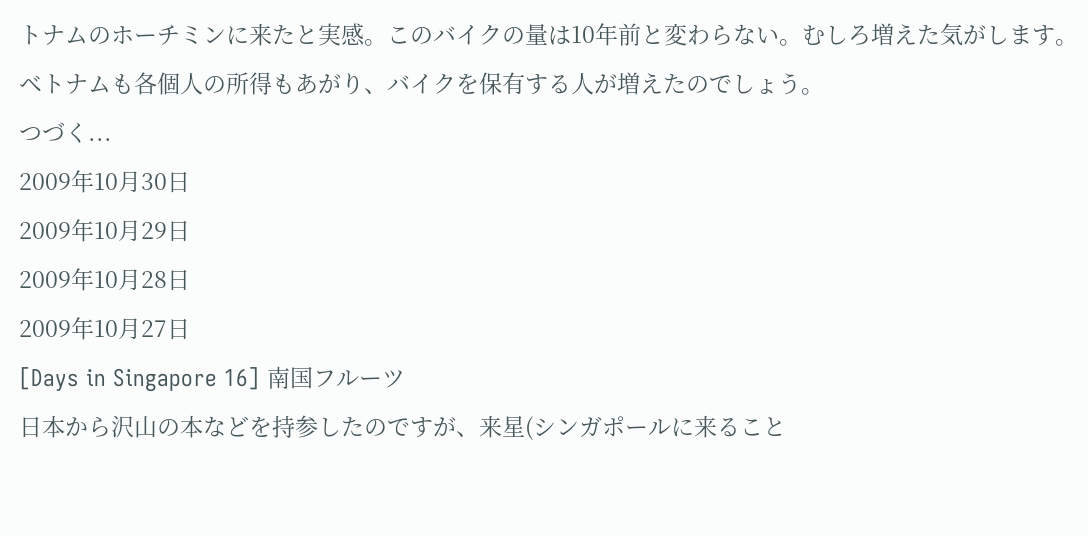トナムのホーチミンに来たと実感。このバイクの量は10年前と変わらない。むしろ増えた気がします。
ベトナムも各個人の所得もあがり、バイクを保有する人が増えたのでしょう。
つづく...
2009年10月30日
2009年10月29日
2009年10月28日
2009年10月27日
[Days in Singapore 16] 南国フルーツ
日本から沢山の本などを持参したのですが、来星(シンガポールに来ること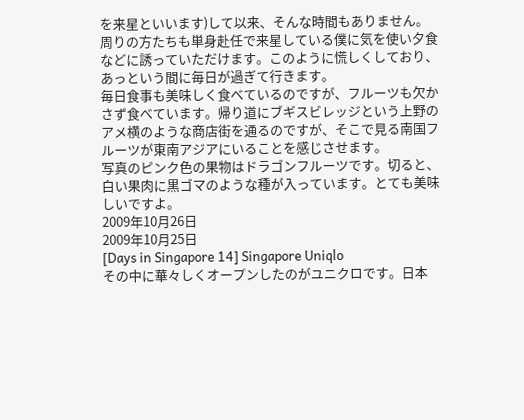を来星といいます)して以来、そんな時間もありません。
周りの方たちも単身赴任で来星している僕に気を使い夕食などに誘っていただけます。このように慌しくしており、あっという間に毎日が過ぎて行きます。
毎日食事も美味しく食べているのですが、フルーツも欠かさず食べています。帰り道にブギスビレッジという上野のアメ横のような商店街を通るのですが、そこで見る南国フルーツが東南アジアにいることを感じさせます。
写真のピンク色の果物はドラゴンフルーツです。切ると、白い果肉に黒ゴマのような種が入っています。とても美味しいですよ。
2009年10月26日
2009年10月25日
[Days in Singapore 14] Singapore Uniqlo
その中に華々しくオープンしたのがユニクロです。日本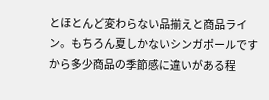とほとんど変わらない品揃えと商品ライン。もちろん夏しかないシンガポールですから多少商品の季節感に違いがある程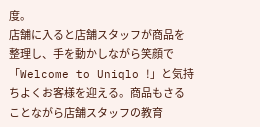度。
店舗に入ると店舗スタッフが商品を整理し、手を動かしながら笑顔で「Welcome to Uniqlo !」と気持ちよくお客様を迎える。商品もさることながら店舗スタッフの教育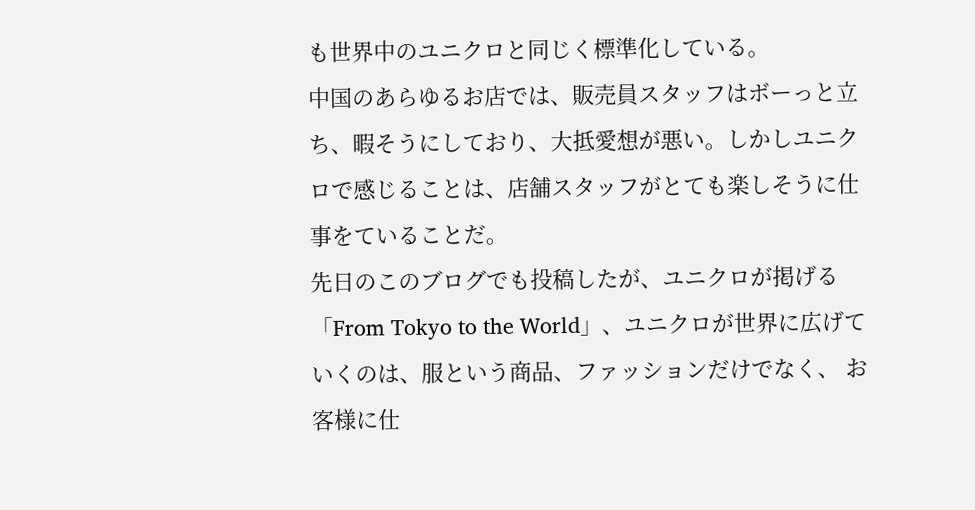も世界中のユニクロと同じく標準化している。
中国のあらゆるお店では、販売員スタッフはボーっと立ち、暇そうにしており、大抵愛想が悪い。しかしユニクロで感じることは、店舗スタッフがとても楽しそうに仕事をていることだ。
先日のこのブログでも投稿したが、ユニクロが掲げる「From Tokyo to the World」、ユニクロが世界に広げていくのは、服という商品、ファッションだけでなく、 お客様に仕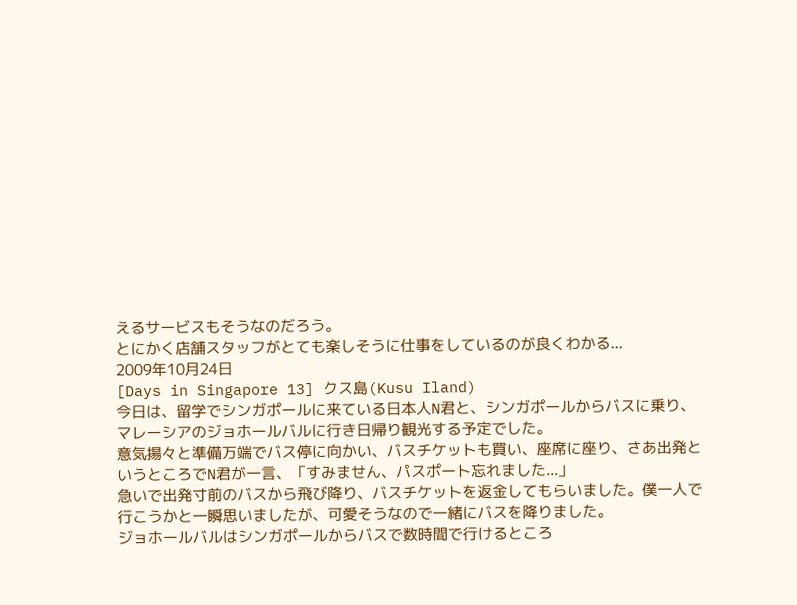えるサービスもそうなのだろう。
とにかく店舗スタッフがとても楽しそうに仕事をしているのが良くわかる...
2009年10月24日
[Days in Singapore 13] クス島(Kusu Iland)
今日は、留学でシンガポールに来ている日本人N君と、シンガポールからバスに乗り、マレーシアのジョホールバルに行き日帰り観光する予定でした。
意気揚々と準備万端でバス停に向かい、バスチケットも買い、座席に座り、さあ出発というところでN君が一言、「すみません、パスポート忘れました...」
急いで出発寸前のバスから飛び降り、バスチケットを返金してもらいました。僕一人で行こうかと一瞬思いましたが、可愛そうなので一緒にバスを降りました。
ジョホールバルはシンガポールからバスで数時間で行けるところ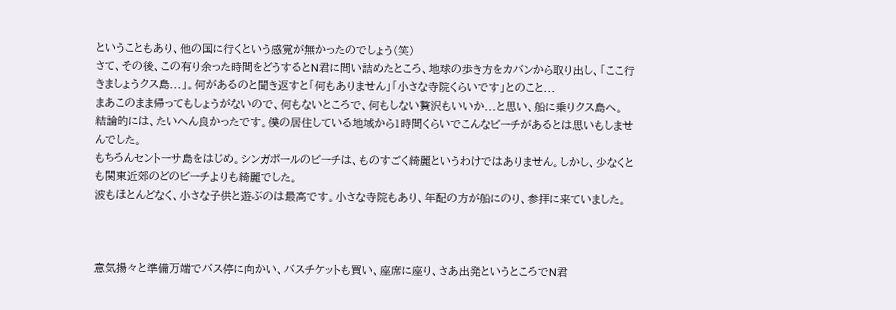ということもあり、他の国に行くという感覚が無かったのでしょう(笑)
さて、その後、この有り余った時間をどうするとN君に問い詰めたところ、地球の歩き方をカバンから取り出し、「ここ行きましょうクス島...」。何があるのと聞き返すと「何もありません」「小さな寺院くらいです」とのこと...
まあこのまま帰ってもしょうがないので、何もないところで、何もしない贅沢もいいか...と思い、船に乗りクス島へ。
結論的には、たいへん良かったです。僕の居住している地域から1時間くらいでこんなビーチがあるとは思いもしませんでした。
もちろんセントーサ島をはじめ。シンガポールのビーチは、ものすごく綺麗というわけではありません。しかし、少なくとも関東近郊のどのビーチよりも綺麗でした。
波もほとんどなく、小さな子供と遊ぶのは最高です。小さな寺院もあり、年配の方が船にのり、参拝に来ていました。



意気揚々と準備万端でバス停に向かい、バスチケットも買い、座席に座り、さあ出発というところでN君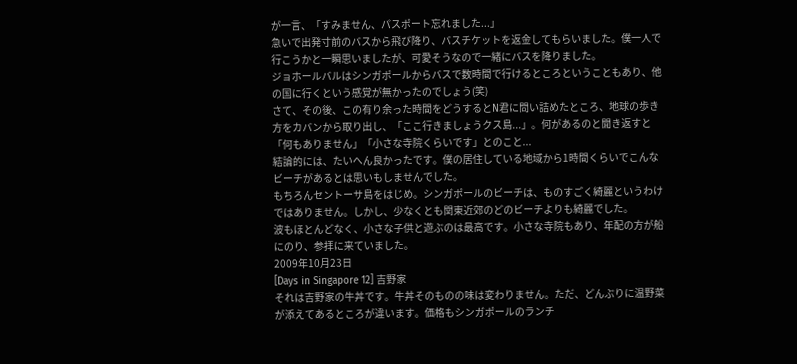が一言、「すみません、パスポート忘れました...」
急いで出発寸前のバスから飛び降り、バスチケットを返金してもらいました。僕一人で行こうかと一瞬思いましたが、可愛そうなので一緒にバスを降りました。
ジョホールバルはシンガポールからバスで数時間で行けるところということもあり、他の国に行くという感覚が無かったのでしょう(笑)
さて、その後、この有り余った時間をどうするとN君に問い詰めたところ、地球の歩き方をカバンから取り出し、「ここ行きましょうクス島...」。何があるのと聞き返すと「何もありません」「小さな寺院くらいです」とのこと...
結論的には、たいへん良かったです。僕の居住している地域から1時間くらいでこんなビーチがあるとは思いもしませんでした。
もちろんセントーサ島をはじめ。シンガポールのビーチは、ものすごく綺麗というわけではありません。しかし、少なくとも関東近郊のどのビーチよりも綺麗でした。
波もほとんどなく、小さな子供と遊ぶのは最高です。小さな寺院もあり、年配の方が船にのり、参拝に来ていました。
2009年10月23日
[Days in Singapore 12] 吉野家
それは吉野家の牛丼です。牛丼そのものの味は変わりません。ただ、どんぶりに温野菜が添えてあるところが違います。価格もシンガポールのランチ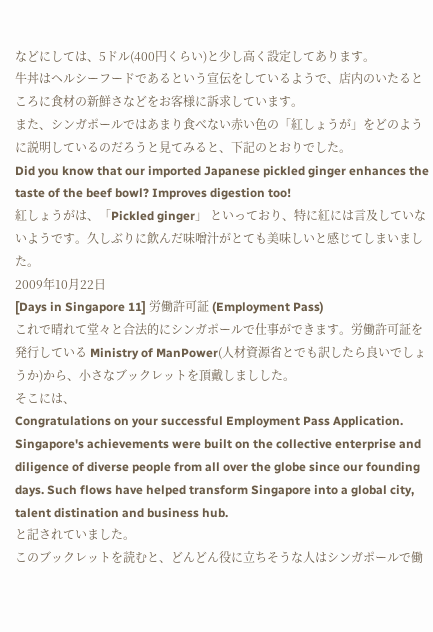などにしては、5ドル(400円くらい)と少し高く設定してあります。
牛丼はヘルシーフードであるという宣伝をしているようで、店内のいたるところに食材の新鮮さなどをお客様に訴求しています。
また、シンガポールではあまり食べない赤い色の「紅しょうが」をどのように説明しているのだろうと見てみると、下記のとおりでした。
Did you know that our imported Japanese pickled ginger enhances the taste of the beef bowl? Improves digestion too!
紅しょうがは、「Pickled ginger」 といっており、特に紅には言及していないようです。久しぶりに飲んだ味噌汁がとても美味しいと感じてしまいました。
2009年10月22日
[Days in Singapore 11] 労働許可証 (Employment Pass)
これで晴れて堂々と合法的にシンガポールで仕事ができます。労働許可証を発行している Ministry of ManPower(人材資源省とでも訳したら良いでしょうか)から、小さなブックレットを頂戴しましした。
そこには、
Congratulations on your successful Employment Pass Application.
Singapore's achievements were built on the collective enterprise and diligence of diverse people from all over the globe since our founding days. Such flows have helped transform Singapore into a global city, talent distination and business hub.
と記されていました。
このブックレットを読むと、どんどん役に立ちそうな人はシンガポールで働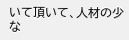いて頂いて、人材の少な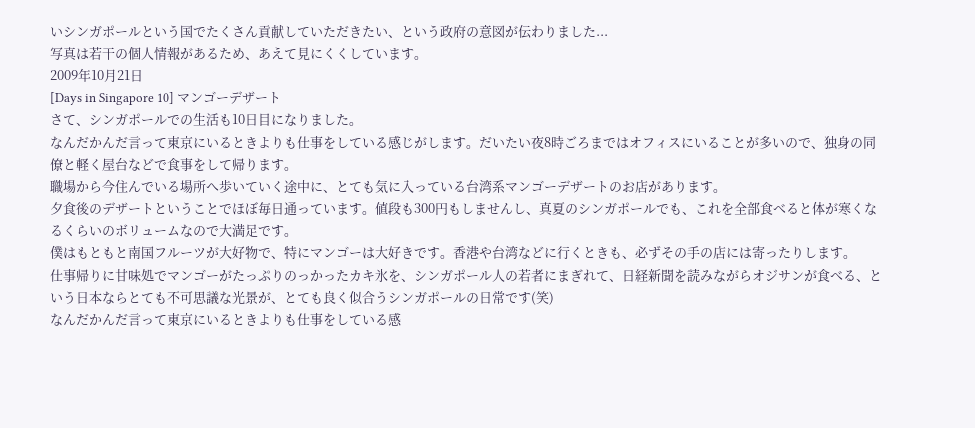いシンガポールという国でたくさん貢献していただきたい、という政府の意図が伝わりました...
写真は若干の個人情報があるため、あえて見にくくしています。
2009年10月21日
[Days in Singapore 10] マンゴーデザート
さて、シンガポールでの生活も10日目になりました。
なんだかんだ言って東京にいるときよりも仕事をしている感じがします。だいたい夜8時ごろまではオフィスにいることが多いので、独身の同僚と軽く屋台などで食事をして帰ります。
職場から今住んでいる場所へ歩いていく途中に、とても気に入っている台湾系マンゴーデザートのお店があります。
夕食後のデザートということでほぼ毎日通っています。値段も300円もしませんし、真夏のシンガポールでも、これを全部食べると体が寒くなるくらいのボリュームなので大満足です。
僕はもともと南国フルーツが大好物で、特にマンゴーは大好きです。香港や台湾などに行くときも、必ずその手の店には寄ったりします。
仕事帰りに甘味処でマンゴーがたっぷりのっかったカキ氷を、シンガポール人の若者にまぎれて、日経新聞を読みながらオジサンが食べる、という日本ならとても不可思議な光景が、とても良く似合うシンガポールの日常です(笑)
なんだかんだ言って東京にいるときよりも仕事をしている感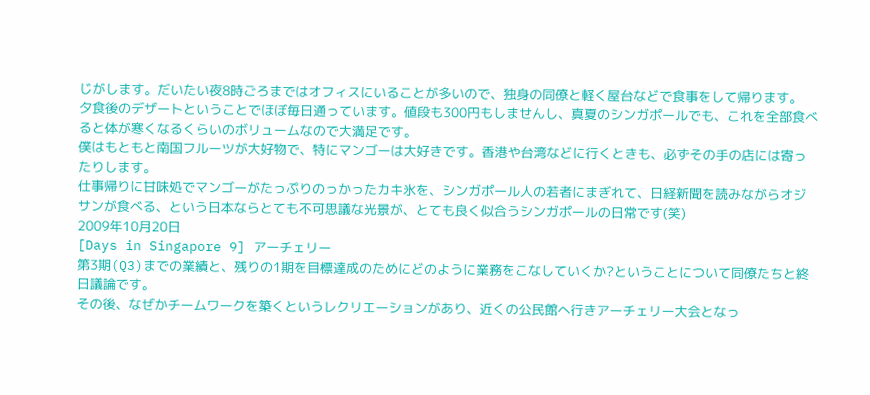じがします。だいたい夜8時ごろまではオフィスにいることが多いので、独身の同僚と軽く屋台などで食事をして帰ります。
夕食後のデザートということでほぼ毎日通っています。値段も300円もしませんし、真夏のシンガポールでも、これを全部食べると体が寒くなるくらいのボリュームなので大満足です。
僕はもともと南国フルーツが大好物で、特にマンゴーは大好きです。香港や台湾などに行くときも、必ずその手の店には寄ったりします。
仕事帰りに甘味処でマンゴーがたっぷりのっかったカキ氷を、シンガポール人の若者にまぎれて、日経新聞を読みながらオジサンが食べる、という日本ならとても不可思議な光景が、とても良く似合うシンガポールの日常です(笑)
2009年10月20日
[Days in Singapore 9] アーチェリー
第3期(Q3)までの業績と、残りの1期を目標達成のためにどのように業務をこなしていくか?ということについて同僚たちと終日議論です。
その後、なぜかチームワークを築くというレクリエーションがあり、近くの公民館へ行きアーチェリー大会となっ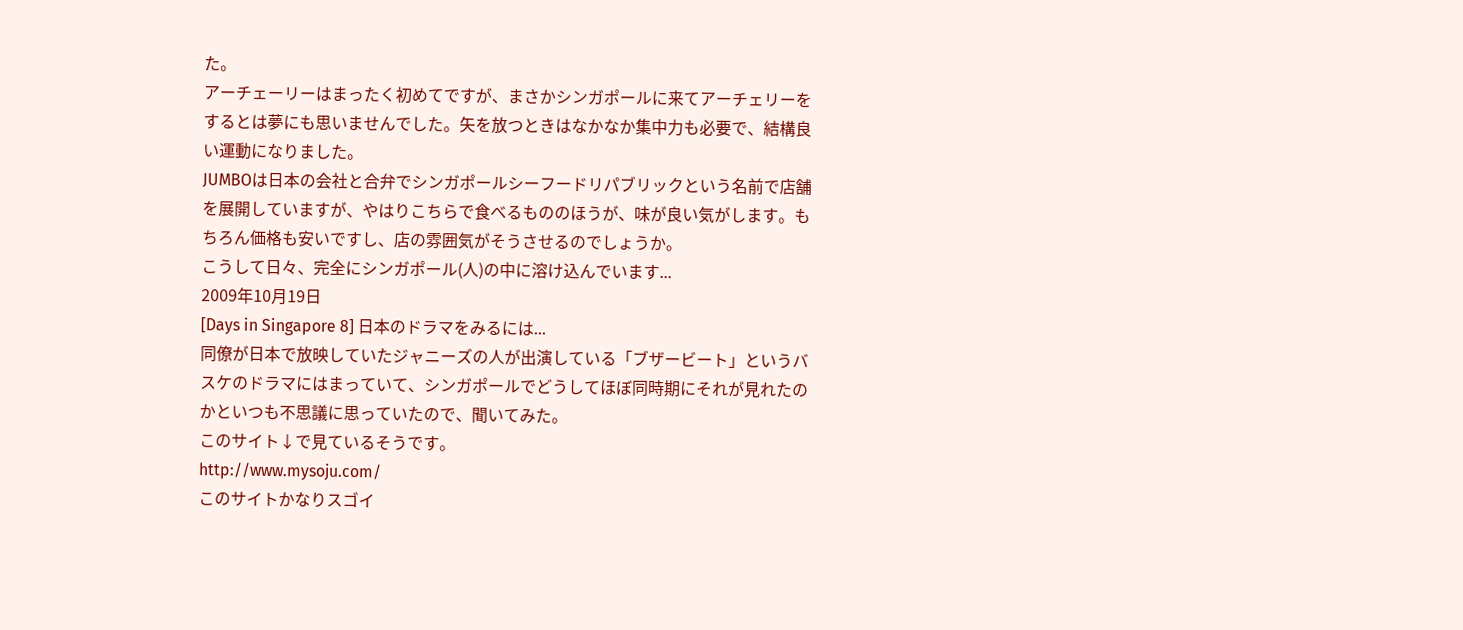た。
アーチェーリーはまったく初めてですが、まさかシンガポールに来てアーチェリーをするとは夢にも思いませんでした。矢を放つときはなかなか集中力も必要で、結構良い運動になりました。
JUMBOは日本の会社と合弁でシンガポールシーフードリパブリックという名前で店舗を展開していますが、やはりこちらで食べるもののほうが、味が良い気がします。もちろん価格も安いですし、店の雰囲気がそうさせるのでしょうか。
こうして日々、完全にシンガポール(人)の中に溶け込んでいます...
2009年10月19日
[Days in Singapore 8] 日本のドラマをみるには...
同僚が日本で放映していたジャニーズの人が出演している「ブザービート」というバスケのドラマにはまっていて、シンガポールでどうしてほぼ同時期にそれが見れたのかといつも不思議に思っていたので、聞いてみた。
このサイト↓で見ているそうです。
http://www.mysoju.com/
このサイトかなりスゴイ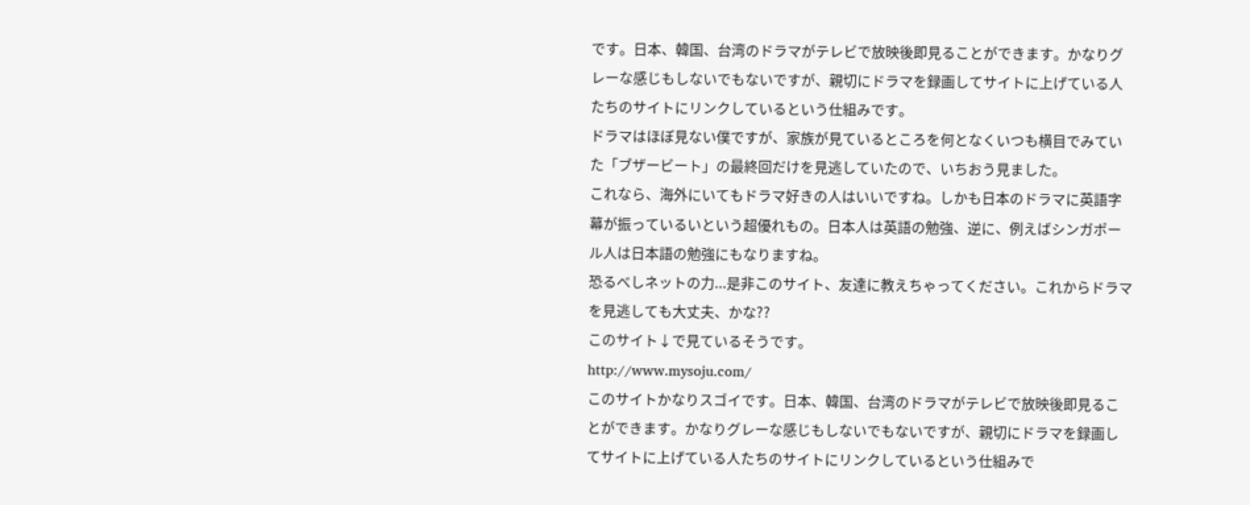です。日本、韓国、台湾のドラマがテレビで放映後即見ることができます。かなりグレーな感じもしないでもないですが、親切にドラマを録画してサイトに上げている人たちのサイトにリンクしているという仕組みです。
ドラマはほぼ見ない僕ですが、家族が見ているところを何となくいつも横目でみていた「ブザービート」の最終回だけを見逃していたので、いちおう見ました。
これなら、海外にいてもドラマ好きの人はいいですね。しかも日本のドラマに英語字幕が振っているいという超優れもの。日本人は英語の勉強、逆に、例えばシンガポール人は日本語の勉強にもなりますね。
恐るべしネットの力...是非このサイト、友達に教えちゃってください。これからドラマを見逃しても大丈夫、かな??
このサイト↓で見ているそうです。
http://www.mysoju.com/
このサイトかなりスゴイです。日本、韓国、台湾のドラマがテレビで放映後即見ることができます。かなりグレーな感じもしないでもないですが、親切にドラマを録画してサイトに上げている人たちのサイトにリンクしているという仕組みで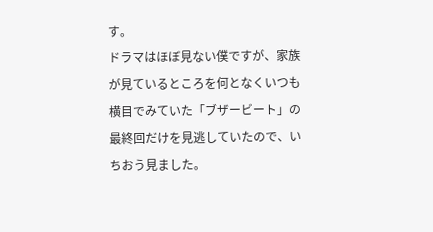す。
ドラマはほぼ見ない僕ですが、家族が見ているところを何となくいつも横目でみていた「ブザービート」の最終回だけを見逃していたので、いちおう見ました。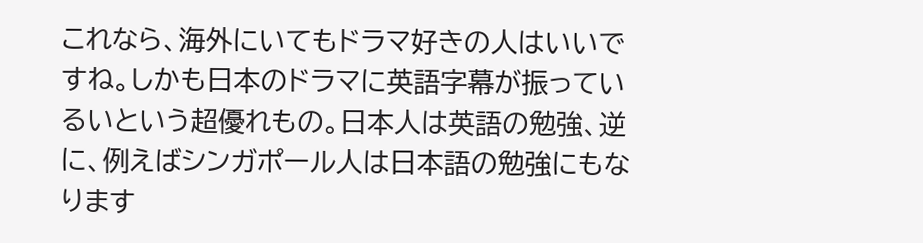これなら、海外にいてもドラマ好きの人はいいですね。しかも日本のドラマに英語字幕が振っているいという超優れもの。日本人は英語の勉強、逆に、例えばシンガポール人は日本語の勉強にもなります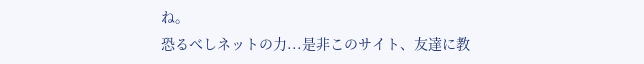ね。
恐るべしネットの力...是非このサイト、友達に教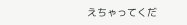えちゃってくだ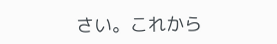さい。これから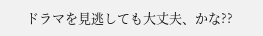ドラマを見逃しても大丈夫、かな??